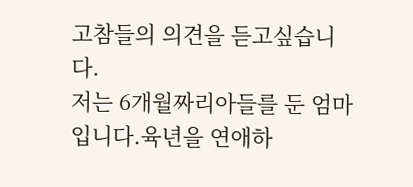고참들의 의견을 듣고싶습니다.
저는 6개월짜리아들를 둔 엄마입니다.육년을 연애하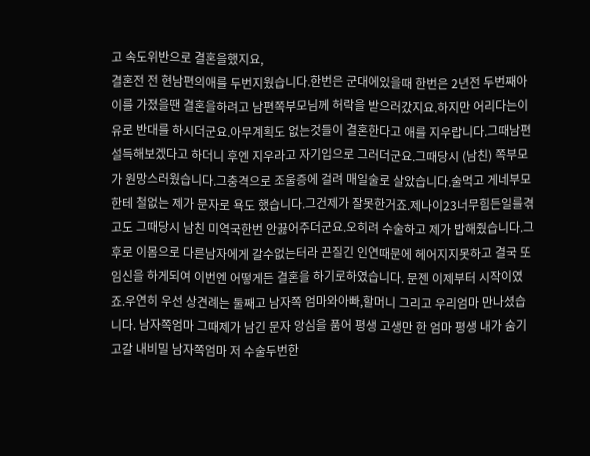고 속도위반으로 결혼을했지요,
결혼전 전 현남편의애를 두번지웠습니다.한번은 군대에있을때 한번은 2년전 두번째아이를 가졌을땐 결혼을하려고 남편쪽부모님께 허락을 받으러갔지요.하지만 어리다는이유로 반대를 하시더군요.아무계획도 없는것들이 결혼한다고 애를 지우랍니다.그때남편 설득해보겠다고 하더니 후엔 지우라고 자기입으로 그러더군요.그때당시 (남친) 쪽부모가 원망스러웠습니다.그충격으로 조울증에 걸려 매일술로 살았습니다.술먹고 게네부모한테 철없는 제가 문자로 욕도 했습니다.그건제가 잘못한거죠.제나이23너무힘든일를겪고도 그때당시 남친 미역국한번 안끓어주더군요.오히려 수술하고 제가 밥해줬습니다.그후로 이몸으로 다른남자에게 갈수없는터라 끈질긴 인연때문에 헤어지지못하고 결국 또 임신을 하게되여 이번엔 어떻게든 결혼을 하기로하였습니다. 문젠 이제부터 시작이였죠.우연히 우선 상견례는 둘째고 남자쪽 엄마와아빠,할머니 그리고 우리엄마 만나셨습니다. 남자쪽엄마 그때제가 남긴 문자 앙심을 품어 평생 고생만 한 엄마 평생 내가 숨기고갈 내비밀 남자쪽엄마 저 수술두번한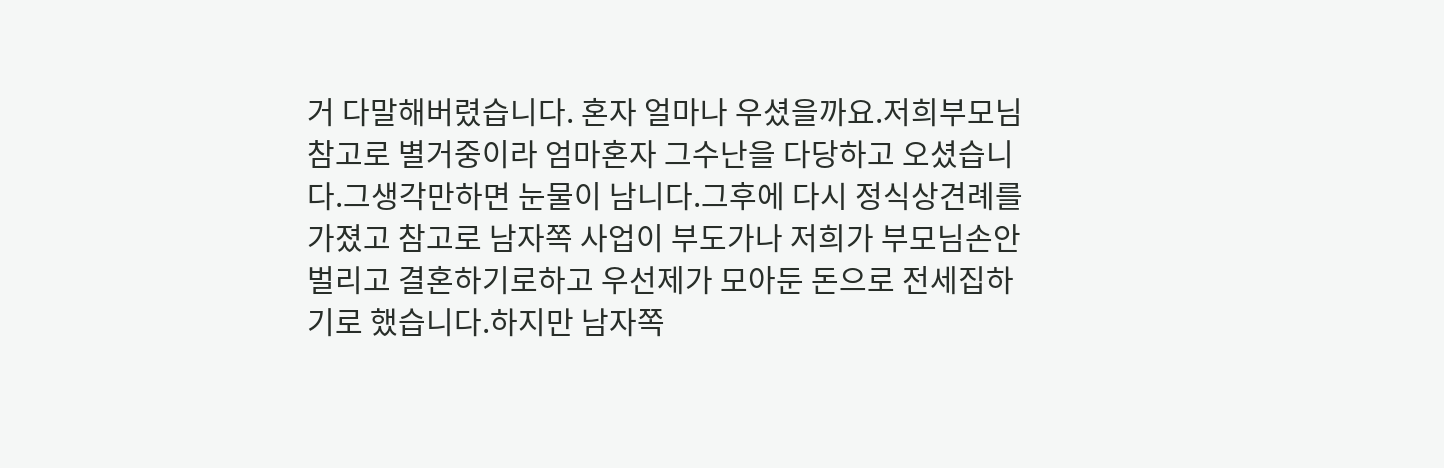거 다말해버렸습니다. 혼자 얼마나 우셨을까요.저희부모님 참고로 별거중이라 엄마혼자 그수난을 다당하고 오셨습니다.그생각만하면 눈물이 남니다.그후에 다시 정식상견례를 가졌고 참고로 남자쪽 사업이 부도가나 저희가 부모님손안벌리고 결혼하기로하고 우선제가 모아둔 돈으로 전세집하기로 했습니다.하지만 남자쪽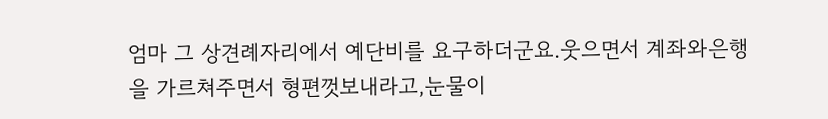엄마 그 상견례자리에서 예단비를 요구하더군요.웃으면서 계좌와은행을 가르쳐주면서 형편껏보내라고,눈물이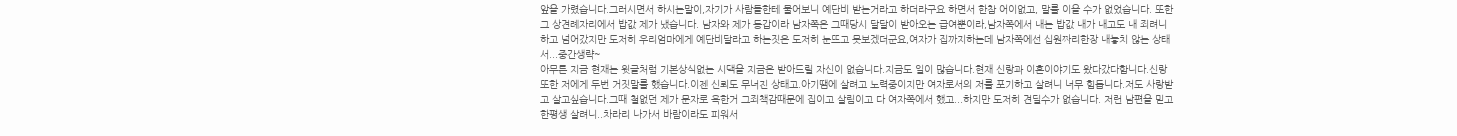앞을 가렸습니다.그러시면서 하시는말이,자기가 사람들한테 물어보니 예단비 받는거라고 하더라구요 하면서 한참 어이없고, 말를 이을 수가 없었습니다. 또한 그 상견례자리에서 밥값 제가 냈습니다. 남자와 제가 동갑이라 남자쪽은 그때당시 달달이 받아오는 급여뿐이라,남자쪽에서 내는 밥값 내가 내고도 내 죄려니 하고 넘어갔지만 도저히 우리엄마에게 예단비달라고 하는짓은 도저히 눈뜨고 못보겠더군요,여자가 집까지하는데 남자쪽에선 십원짜리한장 내놓치 않는 상태서...중간생략~
아무튼 지금 현재는 윗글처럼 기본상식없는 시댁을 지금은 받아드릴 자신이 없습니다.지금도 일이 많습니다.현재 신랑과 이혼이야기도 왔다갔다함니다.신랑또한 저에게 두번 거짓말를 했습니다.이젠 신뢰도 무너진 상태고.아기땜에 살려고 노력중이지만 여자로서의 저를 포기하고 살려니 너무 힘듭니다.저도 사랑받고 살고싶습니다.그때 철없던 제가 문자로 욕한거 그죄책감때문에 집이고 살림이고 다 여자쪽에서 했고...하지만 도저히 견딜수가 없습니다. 저런 남편을 믿고 한평생 살려니..차라리 나가서 바람이라도 피워서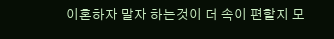이혼하자 말자 하는것이 더 속이 편할지 모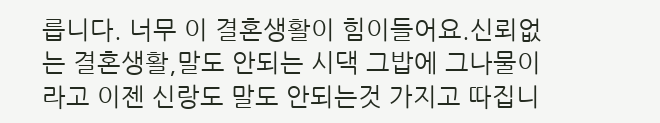릅니다. 너무 이 결혼생활이 힘이들어요.신뢰없는 결혼생활,말도 안되는 시댁 그밥에 그나물이라고 이젠 신랑도 말도 안되는것 가지고 따집니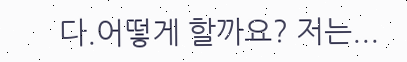다.어떻게 할까요? 저는...